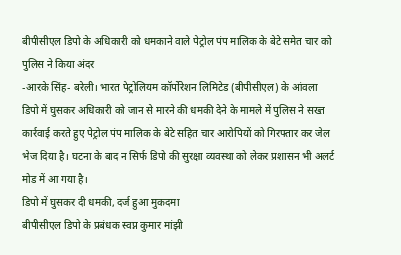बीपीसीएल डिपो के अधिकारी को धमकाने वाले पेट्रोल पंप मालिक के बेटे समेत चार को पुलिस ने किया अंदर
-आरके सिंह- बरेली। भारत पेट्रोलियम कॉर्पोरेशन लिमिटेड (बीपीसीएल) के आंवला डिपो में घुसकर अधिकारी को जान से मारने की धमकी देने के मामले में पुलिस ने सख्त कार्रवाई करते हुए पेट्रोल पंप मालिक के बेटे सहित चार आरोपियों को गिरफ्तार कर जेल भेज दिया है। घटना के बाद न सिर्फ डिपो की सुरक्षा व्यवस्था को लेकर प्रशासन भी अलर्ट मोड में आ गया है।
डिपो में घुसकर दी धमकी, दर्ज हुआ मुकदमा
बीपीसीएल डिपो के प्रबंधक स्वप्न कुमार मांझी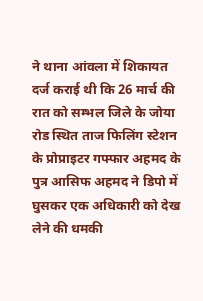ने थाना आंवला में शिकायत दर्ज कराई थी कि 26 मार्च की रात को सम्भल जिले के जोया रोड स्थित ताज फिलिंग स्टेशन के प्रोप्राइटर गफ्फार अहमद के पुत्र आसिफ अहमद ने डिपो में घुसकर एक अधिकारी को देख लेने की धमकी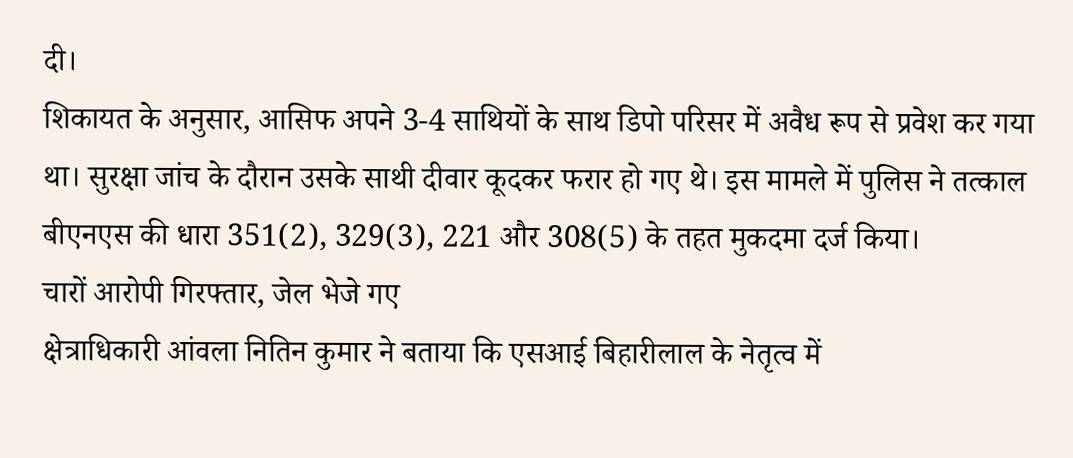दी।
शिकायत के अनुसार, आसिफ अपने 3-4 साथियों के साथ डिपो परिसर में अवैध रूप से प्रवेश कर गया था। सुरक्षा जांच के दौरान उसके साथी दीवार कूदकर फरार हो गए थे। इस मामले में पुलिस ने तत्काल बीएनएस की धारा 351(2), 329(3), 221 और 308(5) के तहत मुकदमा दर्ज किया।
चारों आरोपी गिरफ्तार, जेल भेजे गए
क्षेत्राधिकारी आंवला नितिन कुमार ने बताया कि एसआई बिहारीलाल के नेतृत्व में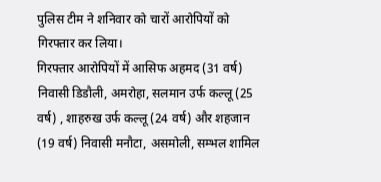पुलिस टीम ने शनिवार को चारों आरोपियों को गिरफ्तार कर लिया।
गिरफ्तार आरोपियों में आसिफ अहमद (31 वर्ष) निवासी डिडौली, अमरोहा, सलमान उर्फ कल्लू (25 वर्ष) , शाहरुख उर्फ कल्लू (24 वर्ष) और शहजान (19 वर्ष) निवासी मनौटा, असमोली, सम्भल शामिल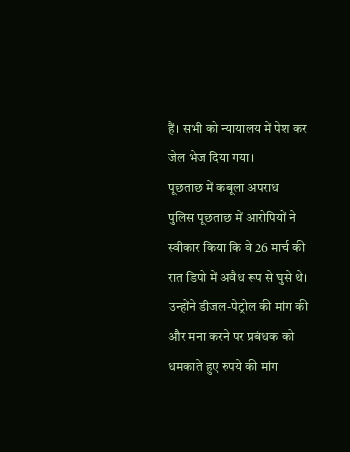हैं। सभी को न्यायालय में पेश कर जेल भेज दिया गया।
पूछताछ में कबूला अपराध
पुलिस पूछताछ में आरोपियों ने स्वीकार किया कि वे 26 मार्च की रात डिपो में अवैध रूप से घुसे थे। उन्होंने डीजल-पेट्रोल की मांग की और मना करने पर प्रबंधक को धमकाते हुए रुपये की मांग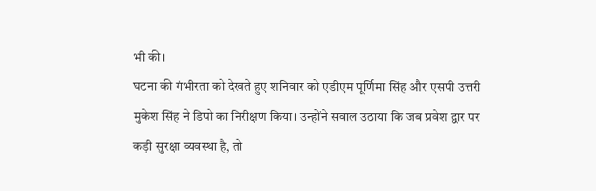भी की।
घटना की गंभीरता को देखते हुए शनिवार को एडीएम पूर्णिमा सिंह और एसपी उत्तरी मुकेश सिंह ने डिपो का निरीक्षण किया। उन्होंने सवाल उठाया कि जब प्रवेश द्वार पर कड़ी सुरक्षा व्यवस्था है, तो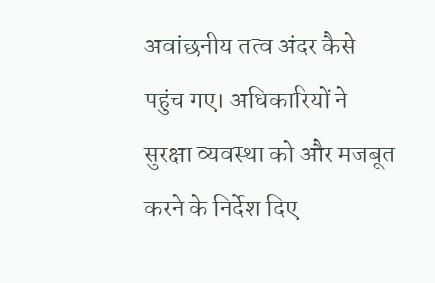अवांछनीय तत्व अंदर कैसे पहुंच गए। अधिकारियों ने सुरक्षा व्यवस्था को और मजबूत करने के निर्देश दिए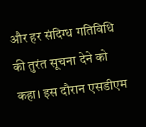और हर संदिग्ध गतिविधि की तुरंत सूचना देने को कहा। इस दौरान एसडीएम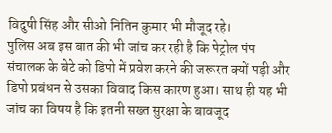विदुषी सिंह और सीओ नितिन कुमार भी मौजूद रहे।
पुलिस अब इस बात की भी जांच कर रही है कि पेट्रोल पंप संचालक के बेटे को डिपो में प्रवेश करने की जरूरत क्यों पड़ी और डिपो प्रबंधन से उसका विवाद किस कारण हुआ। साथ ही यह भी जांच का विषय है कि इतनी सख्त सुरक्षा के बावजूद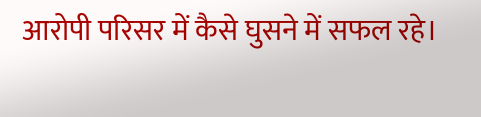आरोपी परिसर में कैसे घुसने में सफल रहे।